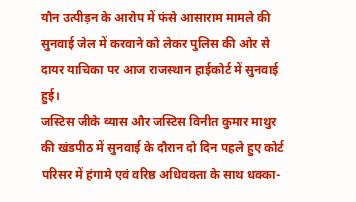यौन उत्पीड़न के आरोप में फंसे आसाराम मामले की सुनवाई जेल में करवाने को लेकर पुलिस की ओर से दायर याचिका पर आज राजस्थान हाईकोर्ट में सुनवाई हुई।
जस्टिस जीके व्यास और जस्टिस विनीत कुमार माथुर की खंडपीठ में सुनवाई के दौरान दो दिन पहले हुए कोर्ट परिसर में हंगामे एवं वरिष्ठ अधिवक्ता के साथ धक्का-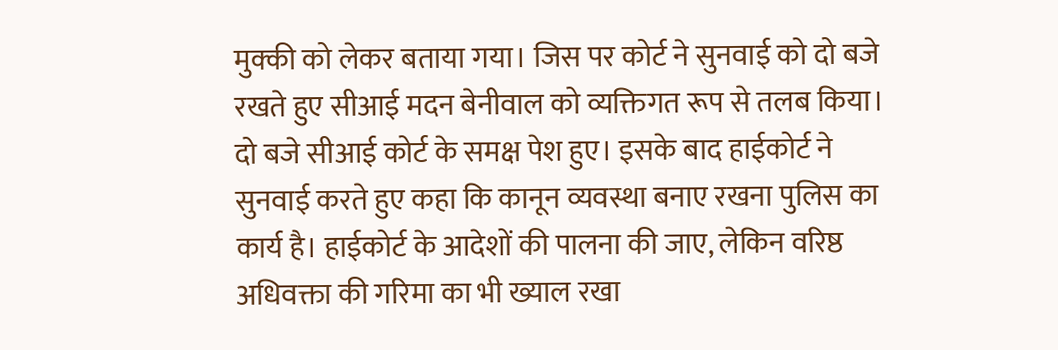मुक्की को लेकर बताया गया। जिस पर कोर्ट ने सुनवाई को दो बजे रखते हुए सीआई मदन बेनीवाल को व्यक्तिगत रूप से तलब किया। दो बजे सीआई कोर्ट के समक्ष पेश हुए। इसके बाद हाईकोर्ट ने सुनवाई करते हुए कहा कि कानून व्यवस्था बनाए रखना पुलिस का कार्य है। हाईकोर्ट के आदेशों की पालना की जाए, लेकिन वरिष्ठ अधिवक्ता की गरिमा का भी ख्याल रखा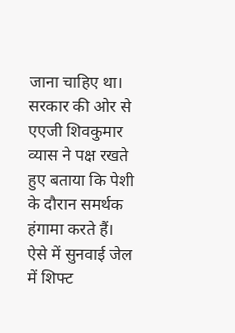जाना चाहिए था।
सरकार की ओर से एएजी शिवकुमार व्यास ने पक्ष रखते हुए बताया कि पेशी के दौरान समर्थक हंगामा करते हैं। ऐसे में सुनवाई जेल में शिफ्ट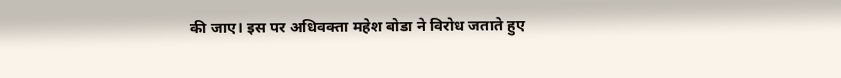की जाए। इस पर अधिवक्ता महेश बोडा ने विरोध जताते हुए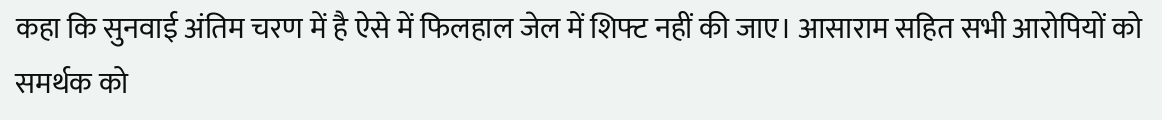कहा कि सुनवाई अंतिम चरण में है ऐसे में फिलहाल जेल में शिफ्ट नहीं की जाए। आसाराम सहित सभी आरोपियों को समर्थक को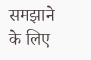समझाने के लिए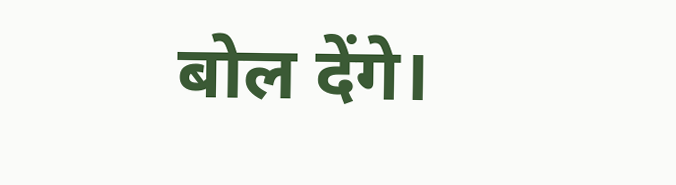बोल देंगे।